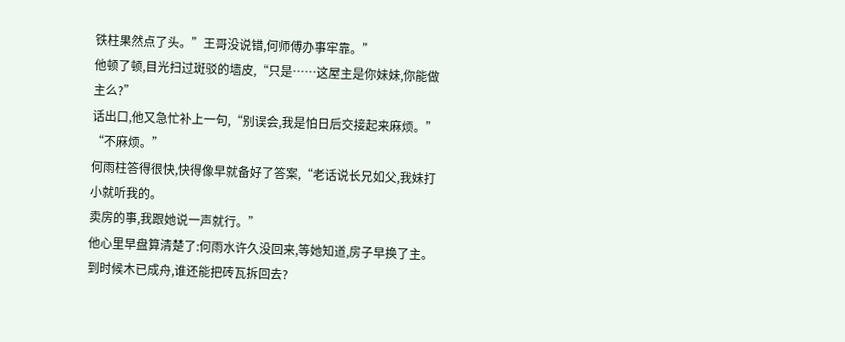铁柱果然点了头。”王哥没说错,何师傅办事牢靠。”
他顿了顿,目光扫过斑驳的墙皮,“只是……这屋主是你妹妹,你能做主么?”
话出口,他又急忙补上一句,“别误会,我是怕日后交接起来麻烦。”
“不麻烦。”
何雨柱答得很快,快得像早就备好了答案,“老话说长兄如父,我妹打小就听我的。
卖房的事,我跟她说一声就行。”
他心里早盘算清楚了:何雨水许久没回来,等她知道,房子早换了主。
到时候木已成舟,谁还能把砖瓦拆回去?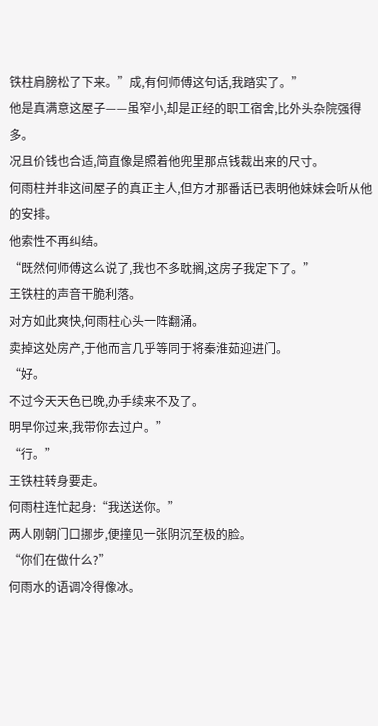铁柱肩膀松了下来。”成,有何师傅这句话,我踏实了。”
他是真满意这屋子——虽窄小,却是正经的职工宿舍,比外头杂院强得多。
况且价钱也合适,简直像是照着他兜里那点钱裁出来的尺寸。
何雨柱并非这间屋子的真正主人,但方才那番话已表明他妹妹会听从他的安排。
他索性不再纠结。
“既然何师傅这么说了,我也不多耽搁,这房子我定下了。”
王铁柱的声音干脆利落。
对方如此爽快,何雨柱心头一阵翻涌。
卖掉这处房产,于他而言几乎等同于将秦淮茹迎进门。
“好。
不过今天天色已晚,办手续来不及了。
明早你过来,我带你去过户。”
“行。”
王铁柱转身要走。
何雨柱连忙起身:“我送送你。”
两人刚朝门口挪步,便撞见一张阴沉至极的脸。
“你们在做什么?”
何雨水的语调冷得像冰。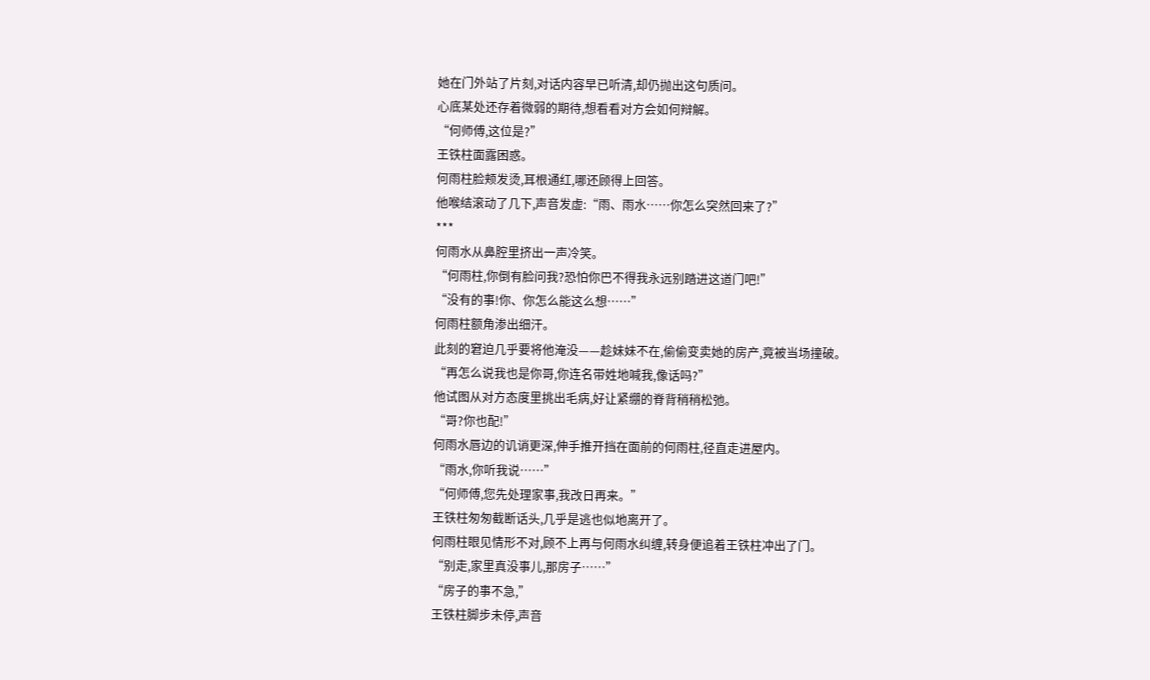她在门外站了片刻,对话内容早已听清,却仍抛出这句质问。
心底某处还存着微弱的期待,想看看对方会如何辩解。
“何师傅,这位是?”
王铁柱面露困惑。
何雨柱脸颊发烫,耳根通红,哪还顾得上回答。
他喉结滚动了几下,声音发虚:“雨、雨水……你怎么突然回来了?”
***
何雨水从鼻腔里挤出一声冷笑。
“何雨柱,你倒有脸问我?恐怕你巴不得我永远别踏进这道门吧!”
“没有的事!你、你怎么能这么想……”
何雨柱额角渗出细汗。
此刻的窘迫几乎要将他淹没——趁妹妹不在,偷偷变卖她的房产,竟被当场撞破。
“再怎么说我也是你哥,你连名带姓地喊我,像话吗?”
他试图从对方态度里挑出毛病,好让紧绷的脊背稍稍松弛。
“哥?你也配!”
何雨水唇边的讥诮更深,伸手推开挡在面前的何雨柱,径直走进屋内。
“雨水,你听我说……”
“何师傅,您先处理家事,我改日再来。”
王铁柱匆匆截断话头,几乎是逃也似地离开了。
何雨柱眼见情形不对,顾不上再与何雨水纠缠,转身便追着王铁柱冲出了门。
“别走,家里真没事儿,那房子……”
“房子的事不急,”
王铁柱脚步未停,声音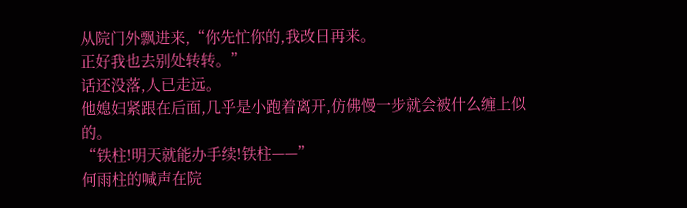从院门外飘进来,“你先忙你的,我改日再来。
正好我也去别处转转。”
话还没落,人已走远。
他媳妇紧跟在后面,几乎是小跑着离开,仿佛慢一步就会被什么缠上似的。
“铁柱!明天就能办手续!铁柱——”
何雨柱的喊声在院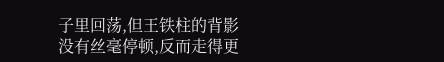子里回荡,但王铁柱的背影没有丝毫停顿,反而走得更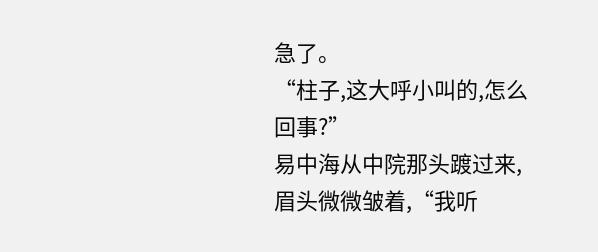急了。
“柱子,这大呼小叫的,怎么回事?”
易中海从中院那头踱过来,眉头微微皱着,“我听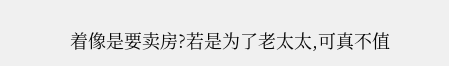着像是要卖房?若是为了老太太,可真不值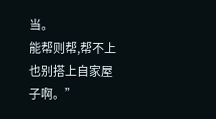当。
能帮则帮,帮不上也别搭上自家屋子啊。”